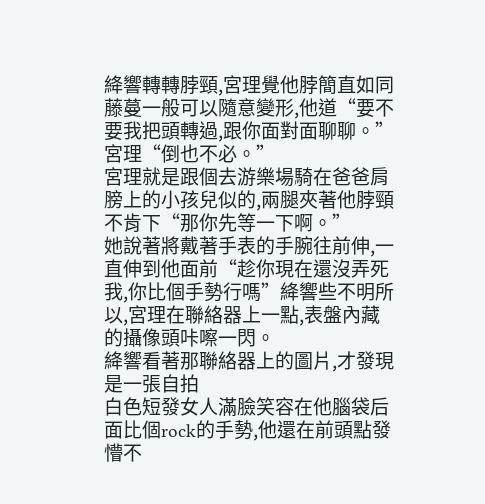絳響轉轉脖頸,宮理覺他脖簡直如同藤蔓一般可以隨意變形,他道“要不要我把頭轉過,跟你面對面聊聊。”
宮理“倒也不必。”
宮理就是跟個去游樂場騎在爸爸肩膀上的小孩兒似的,兩腿夾著他脖頸不肯下“那你先等一下啊。”
她說著將戴著手表的手腕往前伸,一直伸到他面前“趁你現在還沒弄死我,你比個手勢行嗎”絳響些不明所以,宮理在聯絡器上一點,表盤內藏的攝像頭咔嚓一閃。
絳響看著那聯絡器上的圖片,才發現是一張自拍
白色短發女人滿臉笑容在他腦袋后面比個rock的手勢,他還在前頭點發懵不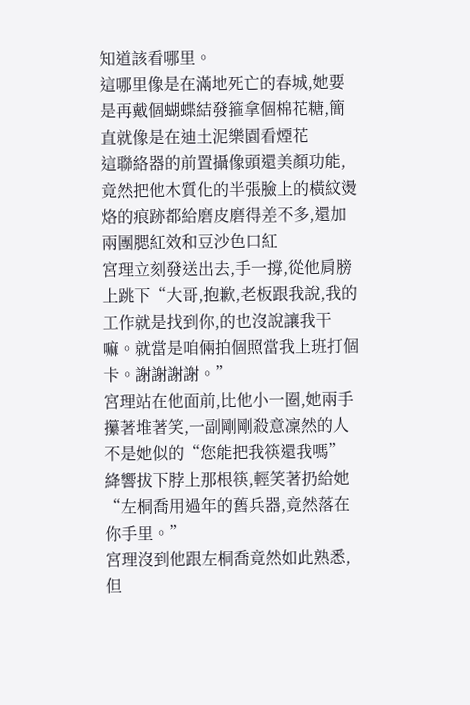知道該看哪里。
這哪里像是在滿地死亡的春城,她要是再戴個蝴蝶結發箍拿個棉花糖,簡直就像是在迪土泥樂園看煙花
這聯絡器的前置攝像頭還美顏功能,竟然把他木質化的半張臉上的橫紋燙烙的痕跡都給磨皮磨得差不多,還加兩團腮紅效和豆沙色口紅
宮理立刻發送出去,手一撐,從他肩膀上跳下“大哥,抱歉,老板跟我說,我的工作就是找到你,的也沒說讓我干嘛。就當是咱倆拍個照當我上班打個卡。謝謝謝謝。”
宮理站在他面前,比他小一圈,她兩手攥著堆著笑,一副剛剛殺意凜然的人不是她似的“您能把我筷還我嗎”
絳響拔下脖上那根筷,輕笑著扔給她“左桐喬用過年的舊兵器,竟然落在你手里。”
宮理沒到他跟左桐喬竟然如此熟悉,但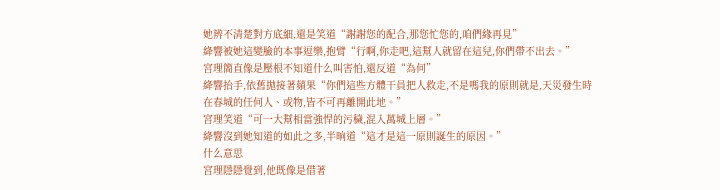她辨不清楚對方底細,還是笑道“謝謝您的配合,那您忙您的,咱們緣再見”
絳響被她這變臉的本事逗樂,抱臂“行啊,你走吧,這幫人就留在這兒,你們帶不出去。”
宮理簡直像是壓根不知道什么叫害怕,還反道“為何”
絳響抬手,依舊拋接著蘋果“你們這些方體干員把人救走,不是嗎我的原則就是,天災發生時在春城的任何人、或物,皆不可再離開此地。”
宮理笑道“可一大幫相當強悍的污穢,混入萬城上層。”
絳響沒到她知道的如此之多,半晌道“這才是這一原則誕生的原因。”
什么意思
宮理隱隱覺到,他既像是借著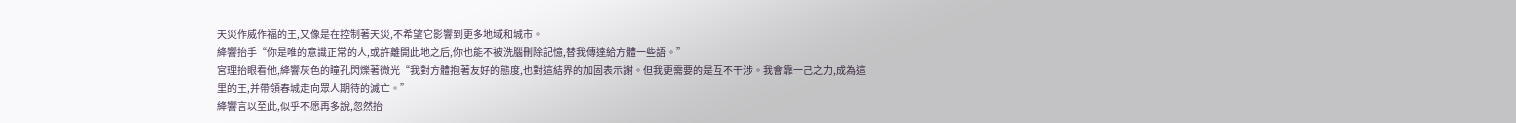天災作威作福的王,又像是在控制著天災,不希望它影響到更多地域和城市。
絳響抬手“你是唯的意識正常的人,或許離開此地之后,你也能不被洗腦刪除記憶,替我傳達給方體一些語。”
宮理抬眼看他,絳響灰色的瞳孔閃爍著微光“我對方體抱著友好的態度,也對這結界的加固表示謝。但我更需要的是互不干涉。我會靠一己之力,成為這里的王,并帶領春城走向眾人期待的滅亡。”
絳響言以至此,似乎不愿再多說,忽然抬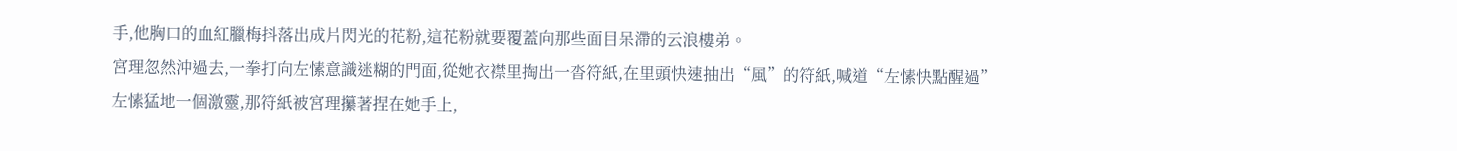手,他胸口的血紅臘梅抖落出成片閃光的花粉,這花粉就要覆蓋向那些面目呆滯的云浪樓弟。
宮理忽然沖過去,一拳打向左愫意識迷糊的門面,從她衣襟里掏出一沓符紙,在里頭快速抽出“風”的符紙,喊道“左愫快點醒過”
左愫猛地一個激靈,那符紙被宮理攥著捏在她手上,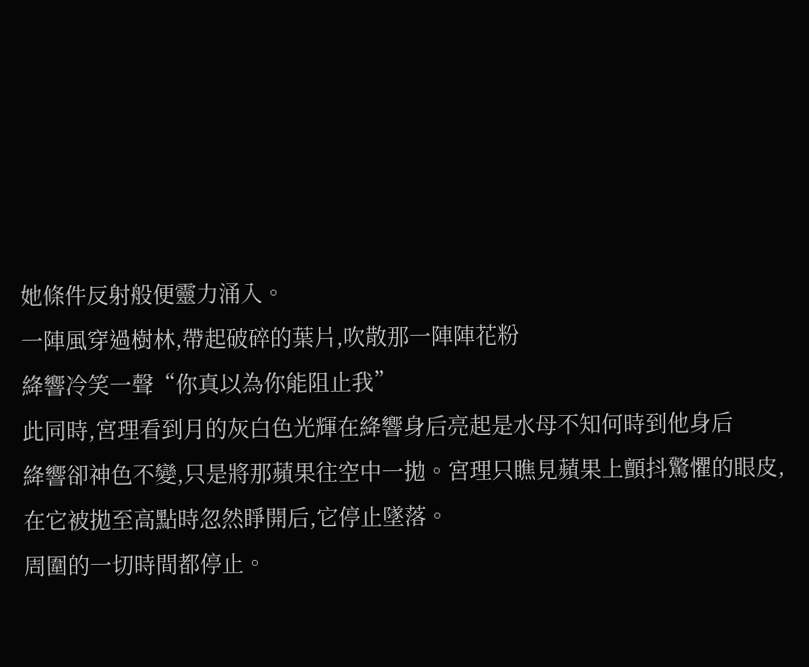她條件反射般便靈力涌入。
一陣風穿過樹林,帶起破碎的葉片,吹散那一陣陣花粉
絳響冷笑一聲“你真以為你能阻止我”
此同時,宮理看到月的灰白色光輝在絳響身后亮起是水母不知何時到他身后
絳響卻神色不變,只是將那蘋果往空中一拋。宮理只瞧見蘋果上顫抖驚懼的眼皮,在它被拋至高點時忽然睜開后,它停止墜落。
周圍的一切時間都停止。